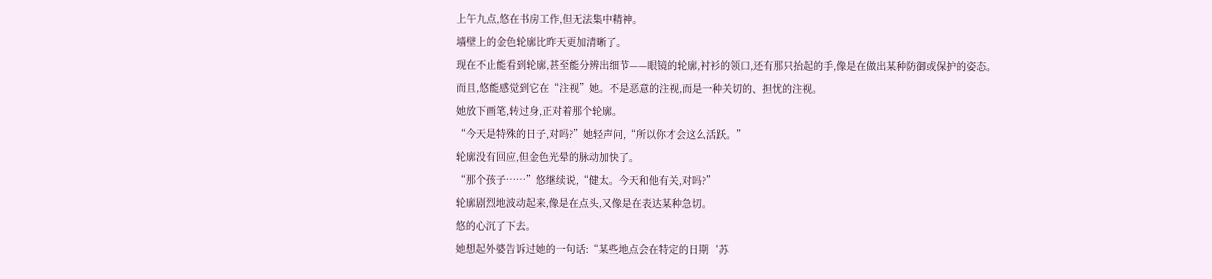上午九点,悠在书房工作,但无法集中精神。
墙壁上的金色轮廓比昨天更加清晰了。
现在不止能看到轮廓,甚至能分辨出细节——眼镜的轮廓,衬衫的领口,还有那只抬起的手,像是在做出某种防御或保护的姿态。
而且,悠能感觉到它在“注视”她。不是恶意的注视,而是一种关切的、担忧的注视。
她放下画笔,转过身,正对着那个轮廓。
“今天是特殊的日子,对吗?”她轻声问,“所以你才会这么活跃。”
轮廓没有回应,但金色光晕的脉动加快了。
“那个孩子……”悠继续说,“健太。今天和他有关,对吗?”
轮廓剧烈地波动起来,像是在点头,又像是在表达某种急切。
悠的心沉了下去。
她想起外婆告诉过她的一句话:“某些地点会在特定的日期‘苏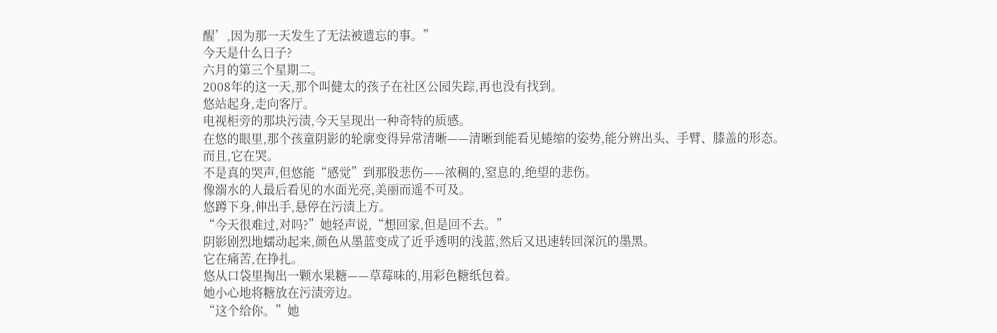醒’,因为那一天发生了无法被遗忘的事。”
今天是什么日子?
六月的第三个星期二。
2008年的这一天,那个叫健太的孩子在社区公园失踪,再也没有找到。
悠站起身,走向客厅。
电视柜旁的那块污渍,今天呈现出一种奇特的质感。
在悠的眼里,那个孩童阴影的轮廓变得异常清晰——清晰到能看见蜷缩的姿势,能分辨出头、手臂、膝盖的形态。
而且,它在哭。
不是真的哭声,但悠能“感觉”到那股悲伤——浓稠的,窒息的,绝望的悲伤。
像溺水的人最后看见的水面光亮,美丽而遥不可及。
悠蹲下身,伸出手,悬停在污渍上方。
“今天很难过,对吗?”她轻声说,“想回家,但是回不去。”
阴影剧烈地蠕动起来,颜色从墨蓝变成了近乎透明的浅蓝,然后又迅速转回深沉的墨黑。
它在痛苦,在挣扎。
悠从口袋里掏出一颗水果糖——草莓味的,用彩色糖纸包着。
她小心地将糖放在污渍旁边。
“这个给你。”她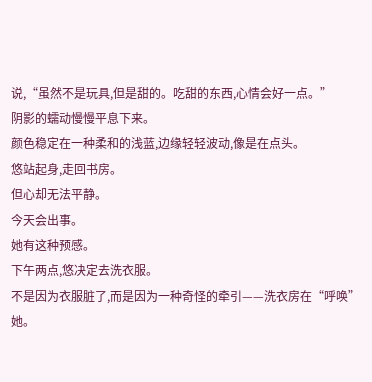说,“虽然不是玩具,但是甜的。吃甜的东西,心情会好一点。”
阴影的蠕动慢慢平息下来。
颜色稳定在一种柔和的浅蓝,边缘轻轻波动,像是在点头。
悠站起身,走回书房。
但心却无法平静。
今天会出事。
她有这种预感。
下午两点,悠决定去洗衣服。
不是因为衣服脏了,而是因为一种奇怪的牵引——洗衣房在“呼唤”她。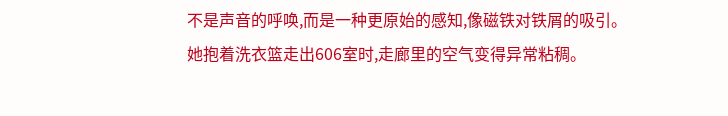不是声音的呼唤,而是一种更原始的感知,像磁铁对铁屑的吸引。
她抱着洗衣篮走出606室时,走廊里的空气变得异常粘稠。